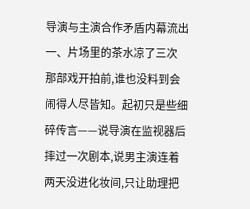导演与主演合作矛盾内幕流出
一、片场里的茶水凉了三次
那部戏开拍前,谁也没料到会闹得人尽皆知。起初只是些细碎传言——说导演在监视器后摔过一次剧本,说男主演连着两天没进化妆间,只让助理把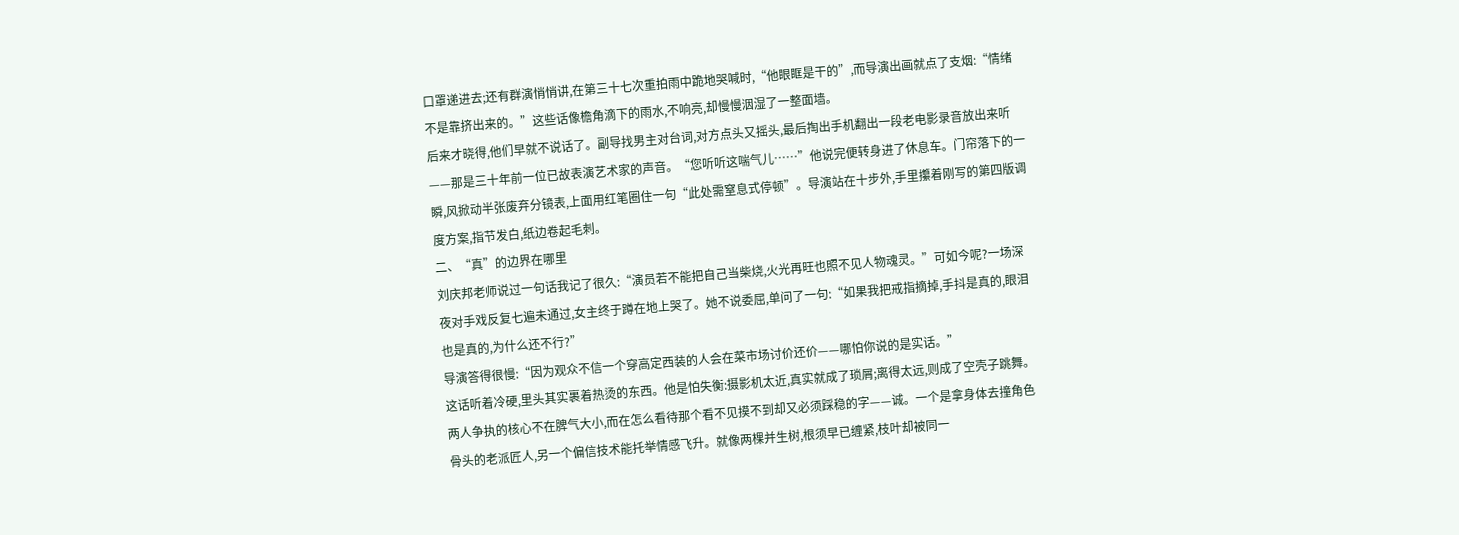口罩递进去;还有群演悄悄讲,在第三十七次重拍雨中跪地哭喊时,“他眼眶是干的”,而导演出画就点了支烟:“情绪不是靠挤出来的。”这些话像檐角滴下的雨水,不响亮,却慢慢洇湿了一整面墙。
后来才晓得,他们早就不说话了。副导找男主对台词,对方点头又摇头,最后掏出手机翻出一段老电影录音放出来听——那是三十年前一位已故表演艺术家的声音。“您听听这喘气儿……”他说完便转身进了休息车。门帘落下的一瞬,风掀动半张废弃分镜表,上面用红笔圈住一句“此处需窒息式停顿”。导演站在十步外,手里攥着刚写的第四版调度方案,指节发白,纸边卷起毛刺。
二、“真”的边界在哪里
刘庆邦老师说过一句话我记了很久:“演员若不能把自己当柴烧,火光再旺也照不见人物魂灵。”可如今呢?一场深夜对手戏反复七遍未通过,女主终于蹲在地上哭了。她不说委屈,单问了一句:“如果我把戒指摘掉,手抖是真的,眼泪也是真的,为什么还不行?”
导演答得很慢:“因为观众不信一个穿高定西装的人会在菜市场讨价还价——哪怕你说的是实话。”
这话听着冷硬,里头其实裹着热烫的东西。他是怕失衡:摄影机太近,真实就成了琐屑;离得太远,则成了空壳子跳舞。两人争执的核心不在脾气大小,而在怎么看待那个看不见摸不到却又必须踩稳的字——诚。一个是拿身体去撞角色骨头的老派匠人,另一个偏信技术能托举情感飞升。就像两棵并生树,根须早已缠紧,枝叶却被同一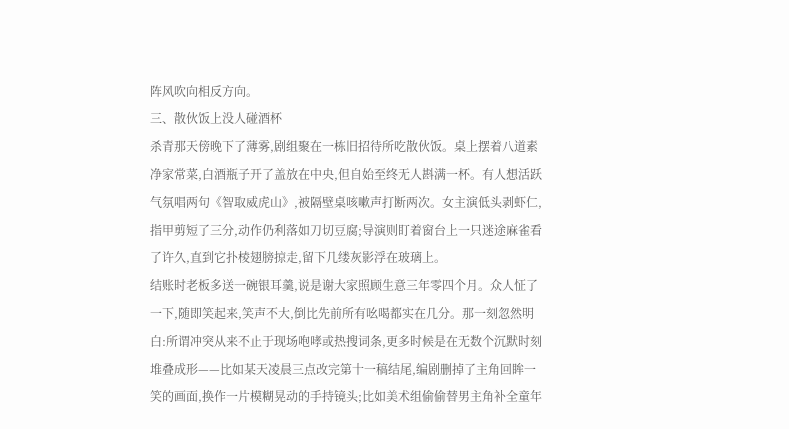阵风吹向相反方向。
三、散伙饭上没人碰酒杯
杀青那天傍晚下了薄雾,剧组聚在一栋旧招待所吃散伙饭。桌上摆着八道素净家常菜,白酒瓶子开了盖放在中央,但自始至终无人斟满一杯。有人想活跃气氛唱两句《智取威虎山》,被隔壁桌咳嗽声打断两次。女主演低头剥虾仁,指甲剪短了三分,动作仍利落如刀切豆腐;导演则盯着窗台上一只迷途麻雀看了许久,直到它扑棱翅膀掠走,留下几缕灰影浮在玻璃上。
结账时老板多送一碗银耳羹,说是谢大家照顾生意三年零四个月。众人怔了一下,随即笑起来,笑声不大,倒比先前所有吆喝都实在几分。那一刻忽然明白:所谓冲突从来不止于现场咆哮或热搜词条,更多时候是在无数个沉默时刻堆叠成形——比如某天凌晨三点改完第十一稿结尾,编剧删掉了主角回眸一笑的画面,换作一片模糊晃动的手持镜头;比如美术组偷偷替男主角补全童年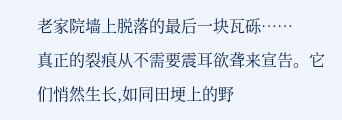老家院墙上脱落的最后一块瓦砾……
真正的裂痕从不需要震耳欲聋来宣告。它们悄然生长,如同田埂上的野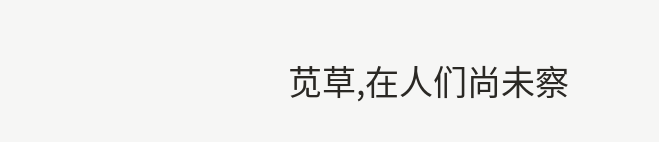苋草,在人们尚未察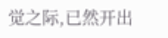觉之际,已然开出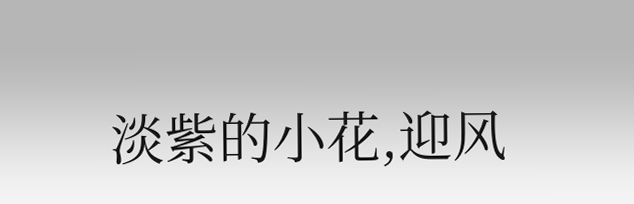淡紫的小花,迎风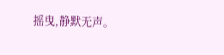摇曳,静默无声。